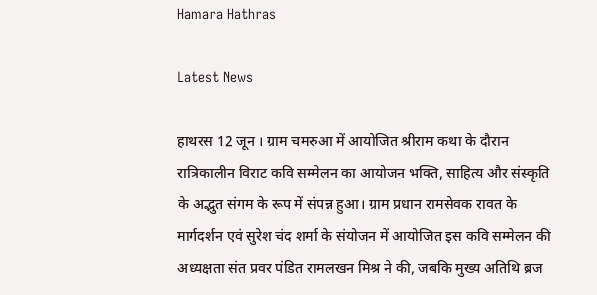Hamara Hathras

Latest News

हाथरस 12 जून । ग्राम चमरुआ में आयोजित श्रीराम कथा के दौरान रात्रिकालीन विराट कवि सम्मेलन का आयोजन भक्ति, साहित्य और संस्कृति के अद्भुत संगम के रूप में संपन्न हुआ। ग्राम प्रधान रामसेवक रावत के मार्गदर्शन एवं सुरेश चंद शर्मा के संयोजन में आयोजित इस कवि सम्मेलन की अध्यक्षता संत प्रवर पंडित रामलखन मिश्र ने की, जबकि मुख्य अतिथि ब्रज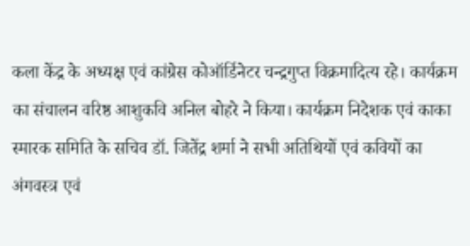कला केंद्र के अध्यक्ष एवं कांग्रेस कोऑर्डिनेटर चन्द्रगुप्त विक्रमादित्य रहे। कार्यक्रम का संचालन वरिष्ठ आशुकवि अनिल बोहरे ने किया। कार्यक्रम निदेशक एवं काका स्मारक समिति के सचिव डॉ. जितेंद्र शर्मा ने सभी अतिथियों एवं कवियों का अंगवस्त्र एवं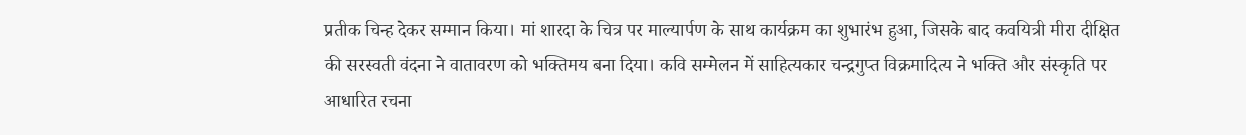प्रतीक चिन्ह देकर सम्मान किया। मां शारदा के चित्र पर माल्यार्पण के साथ कार्यक्रम का शुभारंभ हुआ, जिसके बाद कवयित्री मीरा दीक्षित की सरस्वती वंदना ने वातावरण को भक्तिमय बना दिया। कवि सम्मेलन में साहित्यकार चन्द्रगुप्त विक्रमादित्य ने भक्ति और संस्कृति पर आधारित रचना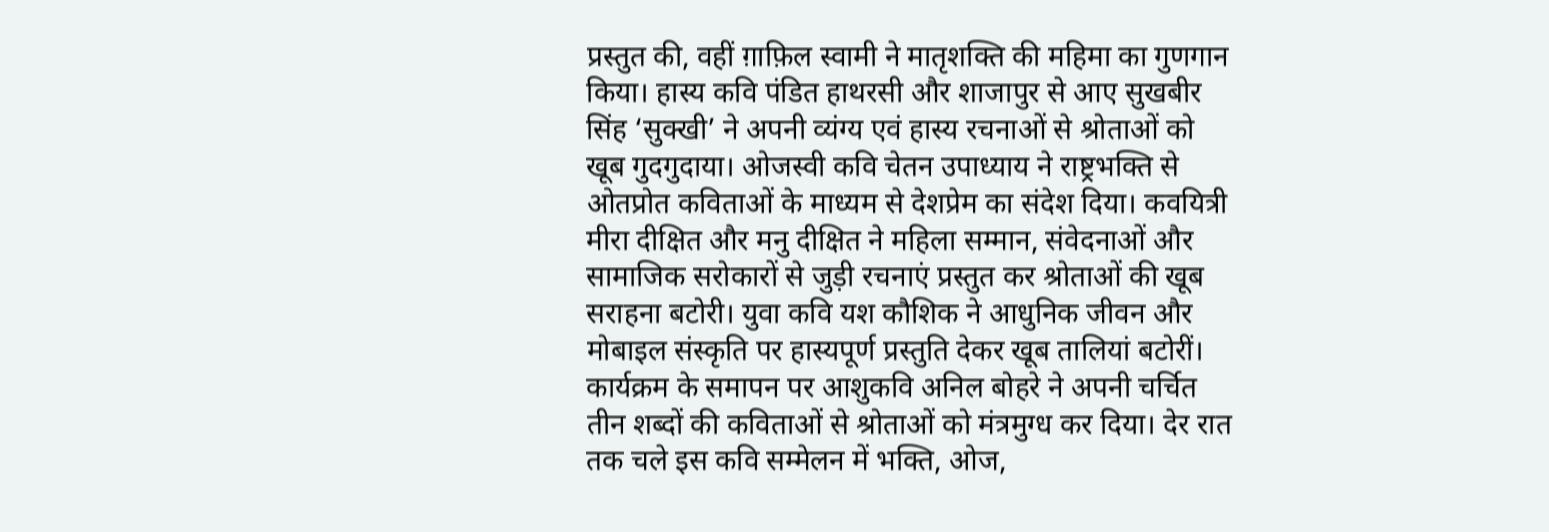प्रस्तुत की, वहीं ग़ाफ़िल स्वामी ने मातृशक्ति की महिमा का गुणगान किया। हास्य कवि पंडित हाथरसी और शाजापुर से आए सुखबीर सिंह ‘सुक्खी’ ने अपनी व्यंग्य एवं हास्य रचनाओं से श्रोताओं को खूब गुदगुदाया। ओजस्वी कवि चेतन उपाध्याय ने राष्ट्रभक्ति से ओतप्रोत कविताओं के माध्यम से देशप्रेम का संदेश दिया। कवयित्री मीरा दीक्षित और मनु दीक्षित ने महिला सम्मान, संवेदनाओं और सामाजिक सरोकारों से जुड़ी रचनाएं प्रस्तुत कर श्रोताओं की खूब सराहना बटोरी। युवा कवि यश कौशिक ने आधुनिक जीवन और मोबाइल संस्कृति पर हास्यपूर्ण प्रस्तुति देकर खूब तालियां बटोरीं। कार्यक्रम के समापन पर आशुकवि अनिल बोहरे ने अपनी चर्चित तीन शब्दों की कविताओं से श्रोताओं को मंत्रमुग्ध कर दिया। देर रात तक चले इस कवि सम्मेलन में भक्ति, ओज,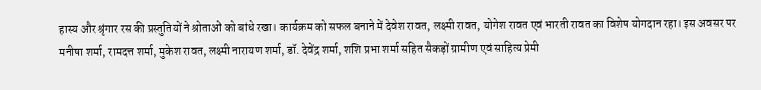हास्य और श्रृंगार रस की प्रस्तुतियों ने श्रोताओं को बांधे रखा। कार्यक्रम को सफल बनाने में देवेश रावत, लक्ष्मी रावत, योगेश रावत एवं भारती रावत का विशेष योगदान रहा। इस अवसर पर मनीषा शर्मा, रामदत्त शर्मा, मुकेश रावत, लक्ष्मी नारायण शर्मा, डॉ. देवेंद्र शर्मा, शशि प्रभा शर्मा सहित सैकड़ों ग्रामीण एवं साहित्य प्रेमी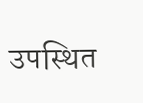उपस्थित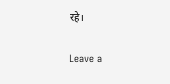रहे।

Leave a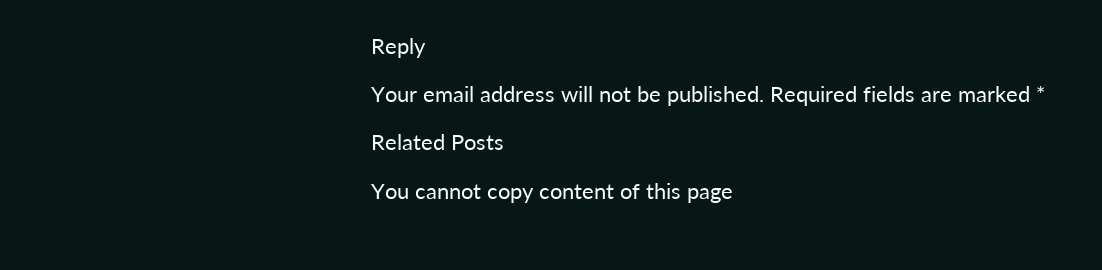Reply

Your email address will not be published. Required fields are marked *

Related Posts

You cannot copy content of this page